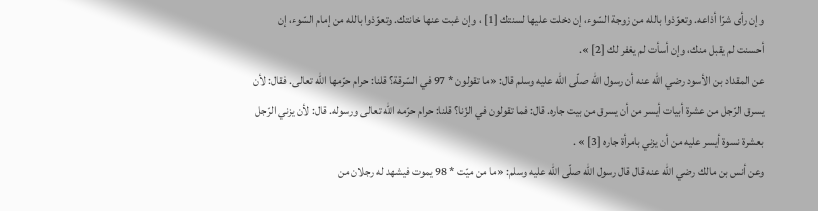وإن رأى شرّا أذاعه. وتعوّذوا بالله من زوجة السّوء، إن دخلت عليها لسنتك [1] ، وإن غبت عنها خانتك. وتعوّذوا بالله من إمام السّوء، إن أحسنت لم يقبل منك، وإن أسأت لم يغفر لك [2] ».
عن المقداد بن الأسود رضي الله عنه أن رسول الله صلّى الله عليه وسلم قال: «ما تقولون * 97 في السّرقة؟ قلنا: حرام حرّمها الله تعالى. فقال: لأن يسرق الرّجل من عشرة أبيات أيسر من أن يسرق من بيت جاره. قال: فما تقولون في الزّنا؟ قلنا: حرام حرّمه الله تعالى ورسوله. قال: لأن يزني الرّجل بعشرة نسوة أيسر عليه من أن يزني بامرأة جاره [3] » .
وعن أنس بن مالك رضي الله عنه قال قال رسول الله صلّى الله عليه وسلم: «ما من ميّت * 98 يموت فيشهد له رجلان من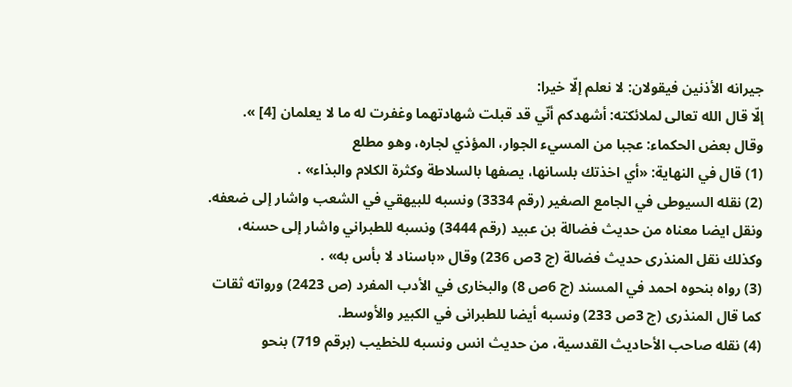جيرانه الأذنين فيقولان: لا نعلم إلّا خيرا:
إلّا قال الله تعالى لملائكته: أشهدكم أنّي قد قبلت شهادتهما وغفرت له ما لا يعلمان [4] ».
وقال بعض الحكماء: عجبا من المسيء الجوار، المؤذي لجاره، وهو مطلع
(1) قال في النهاية: «أي اخذتك بلسانها، يصفها بالسلاطة وكثرة الكلام والبذاء» .
(2) نقله السيوطى في الجامع الصغير (رقم 3334) ونسبه للبيهقي في الشعب واشار إلى ضعفه.
ونقل ايضا معناه من حديث فضالة بن عبيد (رقم 3444) ونسبه للطبراني واشار إلى حسنه، وكذلك نقل المنذرى حديث فضالة (ج 3ص 236) وقال «باسناد لا بأس به» .
(3) رواه بنحوه احمد في المسند (ج 6ص 8) والبخارى في الأدب المفرد (ص 2423) ورواته ثقات كما قال المنذرى (ج 3ص 233) ونسبه أيضا للطبرانى في الكبير والأوسط.
(4) نقله صاحب الأحاديث القدسية، من حديث انس ونسبه للخطيب (برقم 719) بنحو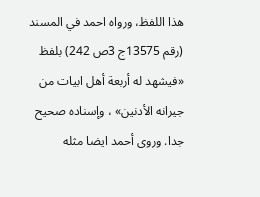هذا اللفظ، ورواه احمد في المسند (رقم 13575ج 3ص 242) بلفظ «فيشهد له أربعة أهل ابيات من جيرانه الأدنين» ، وإسناده صحيح جدا. وروى أحمد ايضا مثله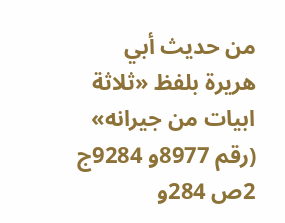من حديث أبي هريرة بلفظ «ثلاثة ابيات من جيرانه» (رقم 8977و 9284ج 2ص 284و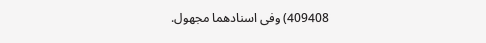409408) وفى اسنادهما مجهول.